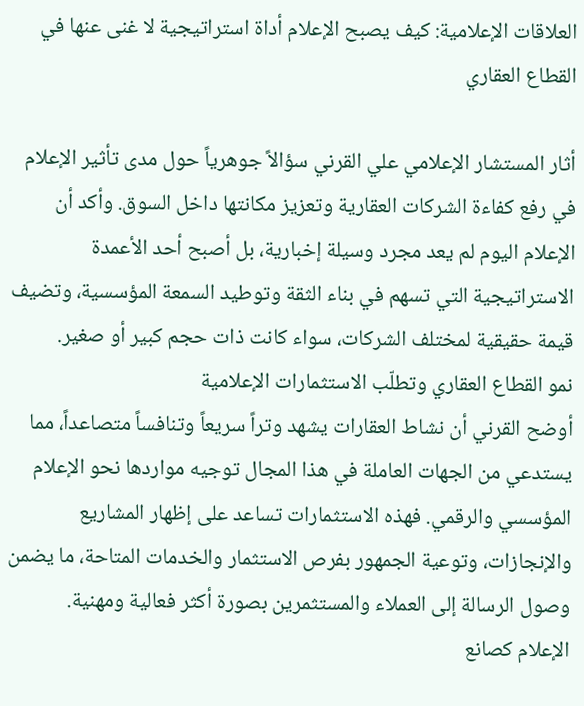العلاقات الإعلامية: كيف يصبح الإعلام أداة استراتيجية لا غنى عنها في القطاع العقاري

أثار المستشار الإعلامي علي القرني سؤالاً جوهرياً حول مدى تأثير الإعلام في رفع كفاءة الشركات العقارية وتعزيز مكانتها داخل السوق. وأكد أن الإعلام اليوم لم يعد مجرد وسيلة إخبارية، بل أصبح أحد الأعمدة الاستراتيجية التي تسهم في بناء الثقة وتوطيد السمعة المؤسسية، وتضيف قيمة حقيقية لمختلف الشركات، سواء كانت ذات حجم كبير أو صغير.
نمو القطاع العقاري وتطلّب الاستثمارات الإعلامية
أوضح القرني أن نشاط العقارات يشهد وتراً سريعاً وتنافساً متصاعداً، مما يستدعي من الجهات العاملة في هذا المجال توجيه مواردها نحو الإعلام المؤسسي والرقمي. فهذه الاستثمارات تساعد على إظهار المشاريع والإنجازات، وتوعية الجمهور بفرص الاستثمار والخدمات المتاحة، ما يضمن وصول الرسالة إلى العملاء والمستثمرين بصورة أكثر فعالية ومهنية.
الإعلام كصانع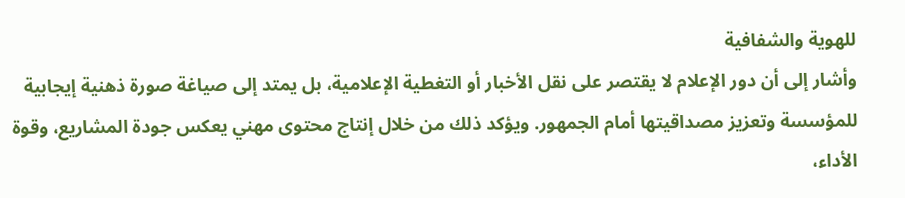للهوية والشفافية
وأشار إلى أن دور الإعلام لا يقتصر على نقل الأخبار أو التغطية الإعلامية، بل يمتد إلى صياغة صورة ذهنية إيجابية للمؤسسة وتعزيز مصداقيتها أمام الجمهور. ويؤكد ذلك من خلال إنتاج محتوى مهني يعكس جودة المشاريع، وقوة الأداء،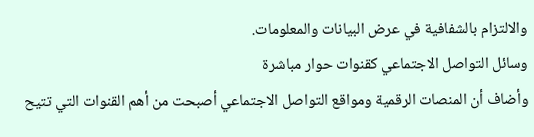والالتزام بالشفافية في عرض البيانات والمعلومات.
وسائل التواصل الاجتماعي كقنوات حوار مباشرة
وأضاف أن المنصات الرقمية ومواقع التواصل الاجتماعي أصبحت من أهم القنوات التي تتيح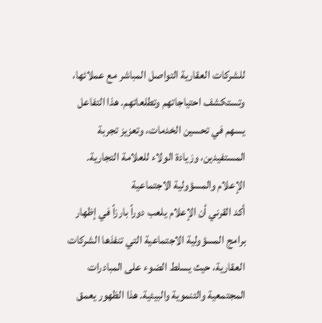للشركات العقارية التواصل المباشر مع عملائها، وتستكشف احتياجاتهم وتطلعاتهم. هذا التفاعل يسهم في تحسين الخدمات، وتعزيز تجربة المستفيدين، وزيادة الولاء للعلامة التجارية.
الإعلام والمسؤولية الاجتماعية
أكد القرني أن الإعلام يلعب دوراً بارزاً في إظهار برامج المسؤولية الاجتماعية التي تنفذها الشركات العقارية، حيث يسلط الضوء على المبادرات المجتمعية والتنموية والبيئية. هذا الظهور يعمق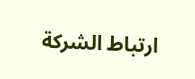ارتباط الشركة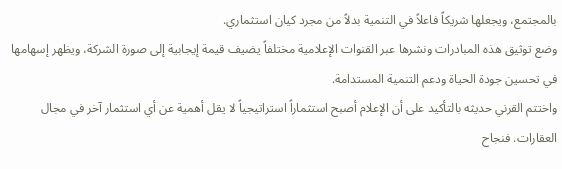بالمجتمع، ويجعلها شريكاً فاعلاً في التنمية بدلاً من مجرد كيان استثماري.
وضع توثيق هذه المبادرات ونشرها عبر القنوات الإعلامية مختلفاً يضيف قيمة إيجابية إلى صورة الشركة، ويظهر إسهامها في تحسين جودة الحياة ودعم التنمية المستدامة.
واختتم القرني حديثه بالتأكيد على أن الإعلام أصبح استثماراً استراتيجياً لا يقل أهمية عن أي استثمار آخر في مجال العقارات. فنجاح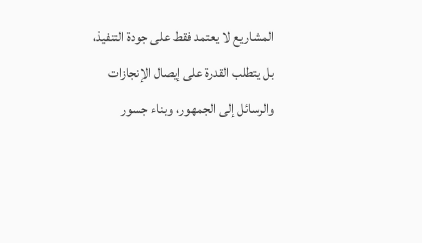المشاريع لا يعتمد فقط على جودة التنفيذ، بل يتطلب القدرة على إيصال الإنجازات والرسائل إلى الجمهور، وبناء جسور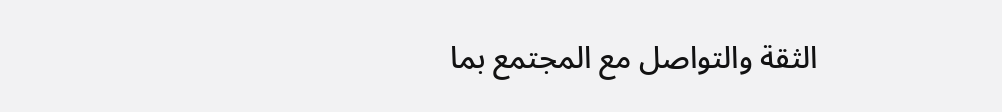الثقة والتواصل مع المجتمع بما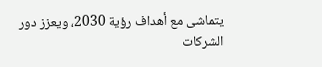يتماشى مع أهداف رؤية 2030، ويعزز دور الشركات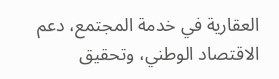العقارية في خدمة المجتمع، دعم الاقتصاد الوطني، وتحقيق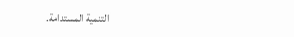التنمية المستدامة.